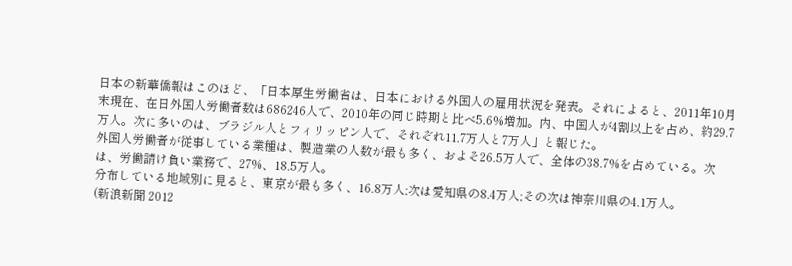日本の新華僑報はこのほど、「日本厚生労働省は、日本における外国人の雇用状況を発表。それによると、2011年10月末現在、在日外国人労働者数は686246人で、2010年の同じ時期と比べ5.6%増加。内、中国人が4割以上を占め、約29.7万人。次に多いのは、ブラジル人とフィリッピン人で、それぞれ11.7万人と7万人」と報じた。
外国人労働者が従事している業種は、製造業の人数が最も多く、およそ26.5万人で、全体の38.7%を占めている。次は、労働請け負い業務で、27%、18.5万人。
分布している地域別に見ると、東京が最も多く、16.8万人;次は愛知県の8.4万人;その次は神奈川県の4.1万人。
(新浪新聞 2012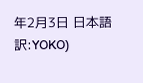年2月3日 日本語訳:YOKO)